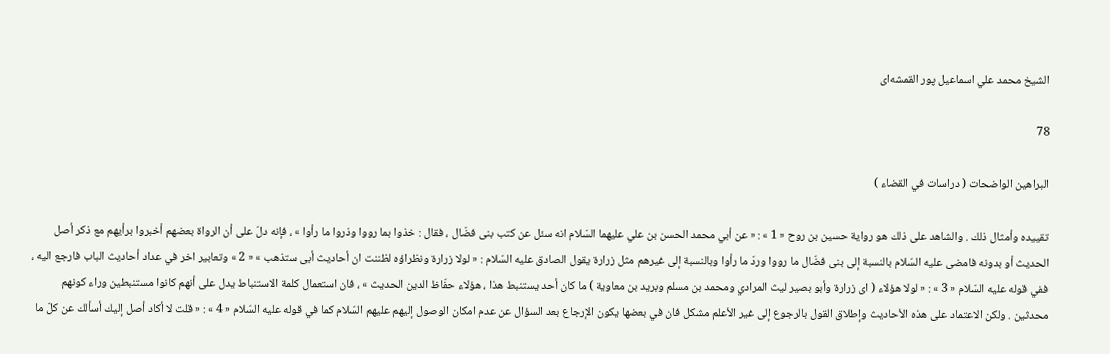الشيخ محمد علي اسماعيل پور القمشه‌اى

78

البراهين الواضحات ( دراسات في القضاء )

تقييده وأمثال ذلك . والشاهد على ذلك هو رواية حسين بن روح « 1 » : « عن أبي محمد الحسن بن علي عليهما السّلام انه سئل عن كتب بنى فضّال ، فقال : خذوا بما رووا وذروا ما رأوا » ، فإنه دلّ على أن الرواة بعضهم أخبروا برأيهم مع ذكر أصل الحديث أو بدونه فامضى عليه السّلام بالنسبة إلى بنى فضّال ما رووا وردّ ما رأوا وبالنسبة إلى غيرهم مثل زرارة يقول الصادق عليه السّلام : « لولا زرارة ونظراؤه لظننت ان أحاديث أبى ستذهب » « 2 » وتعابير اخر في عداد أحاديث الباب فارجع اليه ، ففي قوله عليه السّلام « 3 » : « لولا هؤلاء ( اى زرارة وأبو بصير ليث المرادي ومحمد بن مسلم وبريد بن معاوية ) ما كان أحد يستنبط هذا ، هؤلاء حفّاظ الدين الحديث » ، فان استعمال كلمة الاستنباط يدل على أنهم كانوا مستنبطين وراء كونهم محدثين . ولكن الاعتماد على هذه الأحاديث وإطلاق القول بالرجوع إلى غير الأعلم مشكل فان في بعضها يكون الإرجاع بعد السؤال عن عدم امكان الوصول إليهم عليهم السّلام كما في قوله عليه السّلام « 4 » : « قلت لا أكاد أصل إليك أسألك عن كلّ ما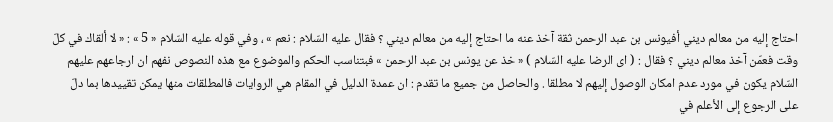احتاج إليه من معالم ديني أفيونس بن عبد الرحمن ثقة آخذ عنه ما احتاج إليه من معالم ديني ؟ فقال عليه السّلام : نعم » ، وفي قوله عليه السّلام « 5 » : « لا ألقاك في كلّ وقت فعمّن آخذ معالم ديني ؟ فقال : ( اى الرضا عليه السّلام ) « خذ عن يونس بن عبد الرحمن » فبتناسب الحكم والموضوع مع هذه النصوص نفهم ان ارجاعهم عليهم السّلام يكون في مورد عدم امكان الوصول إليهم لا مطلقا . والحاصل من جميع ما تقدم : ان عمدة الدليل في المقام هي الروايات فالمطلقات منها يمكن تقييدها بما دلّ على الرجوع إلى الأعلم في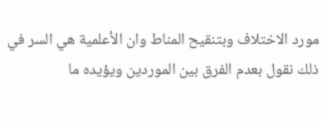مورد الاختلاف وبتنقيح المناط وان الأعلمية هي السر في ذلك نقول بعدم الفرق بين الموردين ويؤيده ما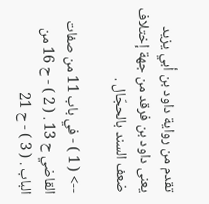تقدم من رواية داود بن أبي يزيد يعنى داود بن فرقد من جهة إختلاف ضعف السند بالحجّال .

--> ( 1 ) - في باب 11 من صفات القاضي ح 13 . ( 2 ) - ح 16 من الباب . ( 3 ) - ح 21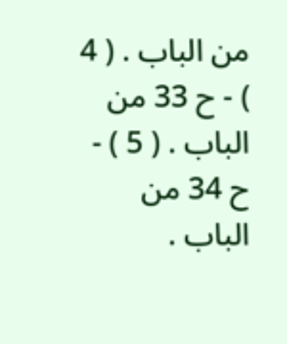من الباب . ( 4 ) - ح 33 من الباب . ( 5 ) - ح 34 من الباب .